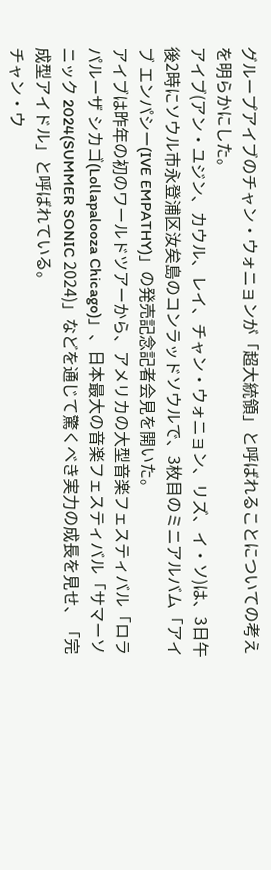グループアイブのチャン・ウォニョンが「超大統領」と呼ばれることについての考えを明らかにした。
アイブ(アン・ユジン、カウル、レイ、チャン・ウォニョン、リズ、イ・ソ)は、3日午後2時にソウル市永登浦区汝矣島のコンラッドソウルで、3枚目のミニアルバム「アイブ エンパシー(IVE EMPATHY)」の発売記念記者会見を開いた。
アイブは昨年の初のワールドツアーから、アメリカの大型音楽フェスティバル「ロラパルーザ シカゴ(Lollapalooza Chicago)」、日本最大の音楽フェスティバル「サマーソニック 2024(SUMMER SONIC 2024)」などを通じて驚くべき実力の成長を見せ、「完成型アイドル」と呼ばれている。
チャン・ウ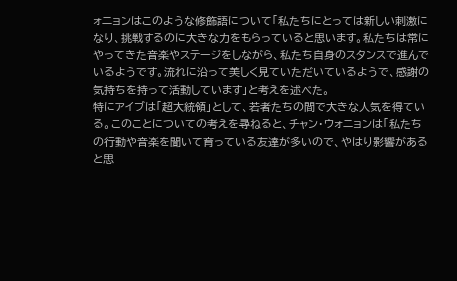ォニョンはこのような修飾語について「私たちにとっては新しい刺激になり、挑戦するのに大きな力をもらっていると思います。私たちは常にやってきた音楽やステージをしながら、私たち自身のスタンスで進んでいるようです。流れに沿って美しく見ていただいているようで、感謝の気持ちを持って活動しています」と考えを述べた。
特にアイブは「超大統領」として、若者たちの間で大きな人気を得ている。このことについての考えを尋ねると、チャン・ウォニョンは「私たちの行動や音楽を聞いて育っている友達が多いので、やはり影響があると思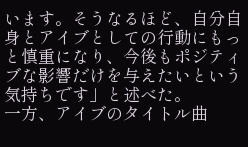います。そうなるほど、自分自身とアイブとしての行動にもっと慎重になり、今後もポジティブな影響だけを与えたいという気持ちです」と述べた。
一方、アイブのタイトル曲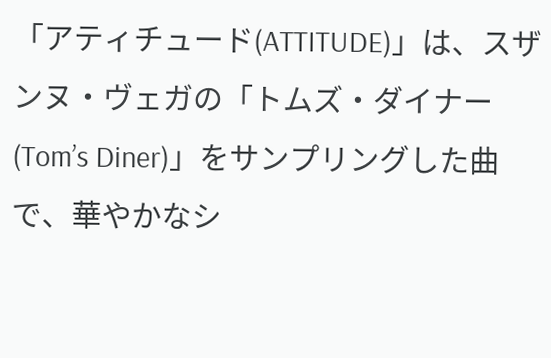「アティチュード(ATTITUDE)」は、スザンヌ・ヴェガの「トムズ・ダイナー(Tom’s Diner)」をサンプリングした曲で、華やかなシ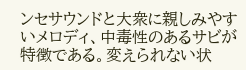ンセサウンドと大衆に親しみやすいメロディ、中毒性のあるサビが特徴である。変えられない状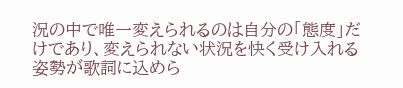況の中で唯一変えられるのは自分の「態度」だけであり、変えられない状況を快く受け入れる姿勢が歌詞に込めら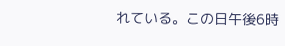れている。この日午後6時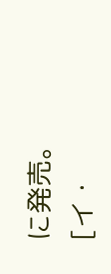に発売。
[イ・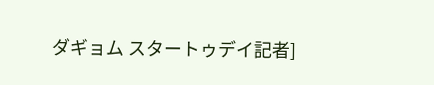ダギョム スタートゥデイ記者]